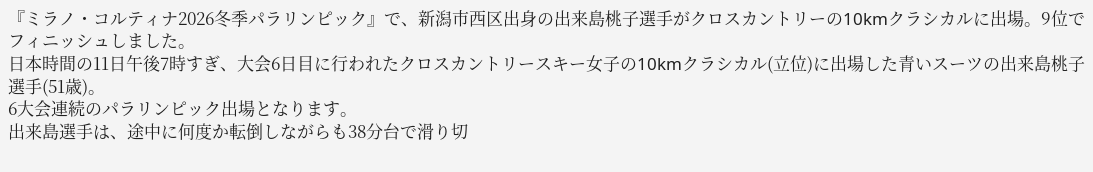『ミラノ・コルティナ2026冬季パラリンピック』で、新潟市西区出身の出来島桃子選手がクロスカントリーの10kmクラシカルに出場。9位でフィニッシュしました。
日本時間の11日午後7時すぎ、大会6日目に行われたクロスカントリースキー女子の10kmクラシカル(立位)に出場した青いスーツの出来島桃子選手(51歳)。
6大会連続のパラリンピック出場となります。
出来島選手は、途中に何度か転倒しながらも38分台で滑り切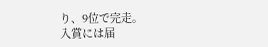り、9位で完走。
入賞には届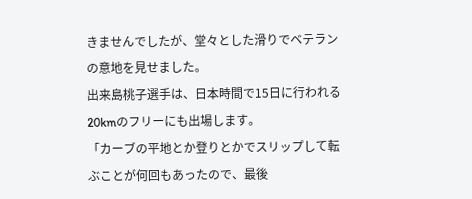きませんでしたが、堂々とした滑りでベテランの意地を見せました。
出来島桃子選手は、日本時間で15日に行われる20kmのフリーにも出場します。
「カーブの平地とか登りとかでスリップして転ぶことが何回もあったので、最後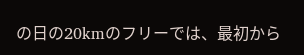の日の20kmのフリーでは、最初から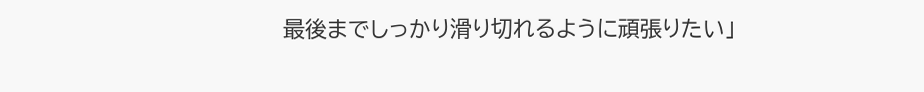最後までしっかり滑り切れるように頑張りたい」